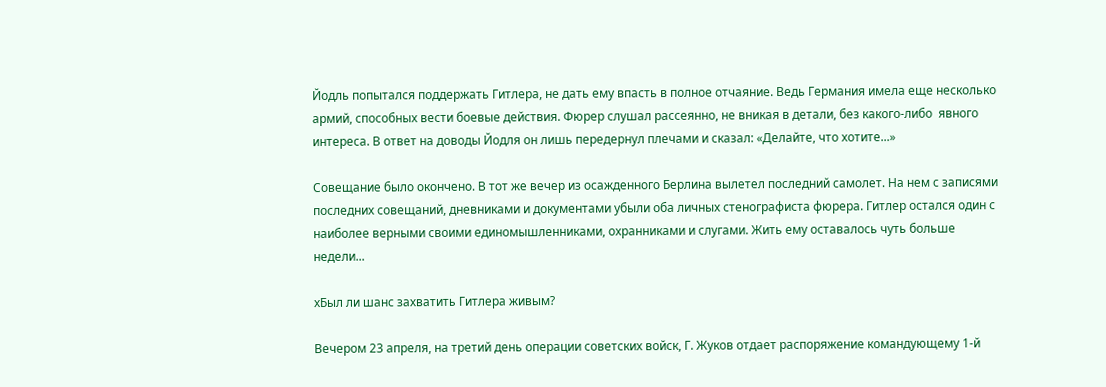Йодль попытался поддержать Гитлера, не дать ему впасть в полное отчаяние. Ведь Германия имела еще несколько армий, способных вести боевые действия. Фюрер слушал рассеянно, не вникая в детали, без какого-либо  явного интереса. В ответ на доводы Йодля он лишь передернул плечами и сказал: «Делайте, что хотите...»

Совещание было окончено. В тот же вечер из осажденного Берлина вылетел последний самолет. На нем с записями последних совещаний, дневниками и документами убыли оба личных стенографиста фюрера. Гитлер остался один с наиболее верными своими единомышленниками, охранниками и слугами. Жить ему оставалось чуть больше недели...

xБыл ли шанс захватить Гитлера живым?

Вечером 23 апреля, на третий день операции советских войск, Г. Жуков отдает распоряжение командующему 1-й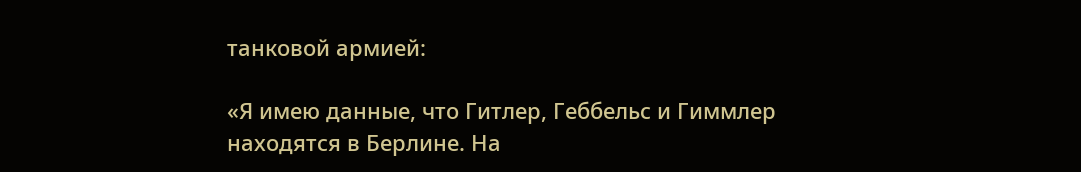танковой армией:

«Я имею данные, что Гитлер, Геббельс и Гиммлер находятся в Берлине. На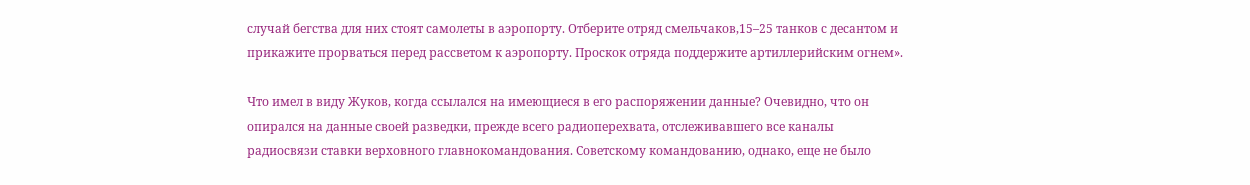случай бегства для них стоят самолеты в аэропорту. Отберите отряд смельчаков,15–25 танков с десантом и прикажите прорваться перед рассветом к аэропорту. Проскок отряда поддержите артиллерийским огнем».

Что имел в виду Жуков, когда ссылался на имеющиеся в его распоряжении данные? Очевидно, что он опирался на данные своей разведки, прежде всего радиоперехвата, отслеживавшего все каналы радиосвязи ставки верховного главнокомандования. Советскому командованию, однако, еще не было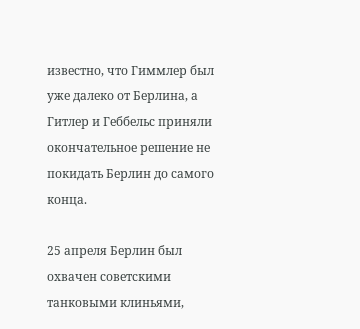известно, что Гиммлер был уже далеко от Берлина, а Гитлер и Геббельс приняли окончательное решение не покидать Берлин до самого конца.

25 апреля Берлин был охвачен советскими танковыми клиньями,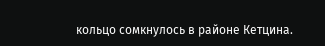кольцо сомкнулось в районе Кетцина.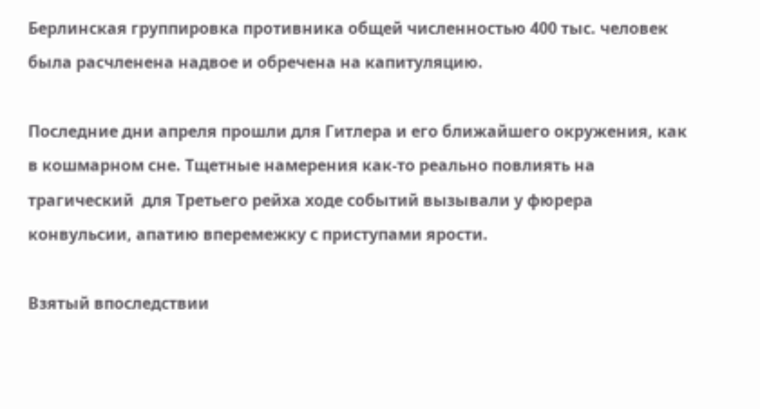Берлинская группировка противника общей численностью 400 тыс. человек была расчленена надвое и обречена на капитуляцию.

Последние дни апреля прошли для Гитлера и его ближайшего окружения, как в кошмарном сне. Тщетные намерения как-то реально повлиять на трагический  для Третьего рейха ходе событий вызывали у фюрера конвульсии, апатию вперемежку с приступами ярости.

Взятый впоследствии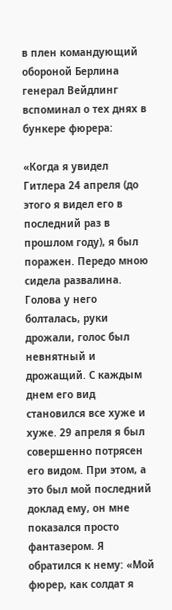в плен командующий обороной Берлина генерал Вейдлинг вспоминал о тех днях в бункере фюрера:

«Когда я увидел Гитлера 24 апреля (до этого я видел его в последний раз в прошлом году), я был поражен. Передо мною сидела развалина. Голова у него болталась, руки дрожали, голос был невнятный и дрожащий. С каждым днем его вид становился все хуже и хуже. 29 апреля я был совершенно потрясен его видом. При этом, а это был мой последний доклад ему, он мне показался просто фантазером. Я обратился к нему: «Мой фюрер, как солдат я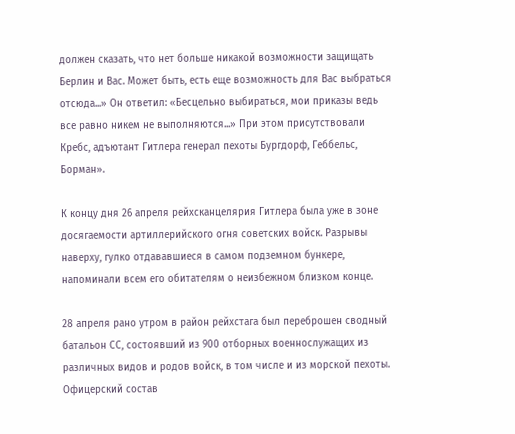должен сказать, что нет больше никакой возможности защищать Берлин и Вас. Может быть, есть еще возможность для Вас выбраться отсюда...» Он ответил: «Бесцельно выбираться, мои приказы ведь все равно никем не выполняются...» При этом присутствовали Кребс, адъютант Гитлера генерал пехоты Бургдорф, Геббельс, Борман».

К концу дня 26 апреля рейхсканцелярия Гитлера была уже в зоне досягаемости артиллерийского огня советских войск. Разрывы наверху, гулко отдававшиеся в самом подземном бункере, напоминали всем его обитателям о неизбежном близком конце.

28 апреля рано утром в район рейхстага был переброшен сводный батальон СС, состоявший из 900 отборных военнослужащих из различных видов и родов войск, в том числе и из морской пехоты. Офицерский состав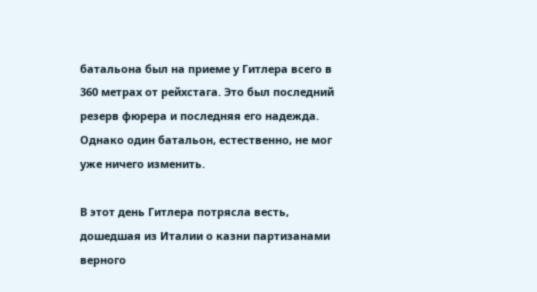батальона был на приеме у Гитлера всего в 360 метрах от рейхстага. Это был последний резерв фюрера и последняя его надежда. Однако один батальон, естественно, не мог уже ничего изменить.

В этот день Гитлера потрясла весть, дошедшая из Италии о казни партизанами верного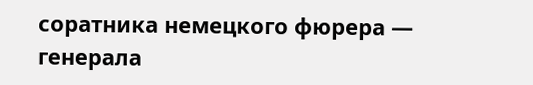соратника немецкого фюрера — генерала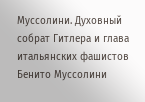Муссолини. Духовный собрат Гитлера и глава итальянских фашистов Бенито Муссолини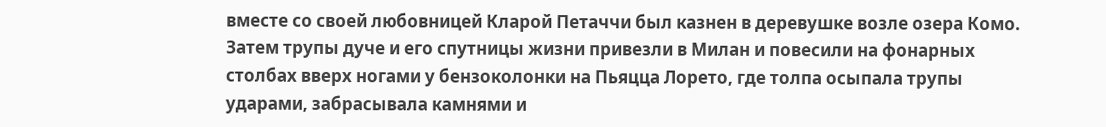вместе со своей любовницей Кларой Петаччи был казнен в деревушке возле озера Комо. Затем трупы дуче и его спутницы жизни привезли в Милан и повесили на фонарных столбах вверх ногами у бензоколонки на Пьяцца Лорето, где толпа осыпала трупы ударами, забрасывала камнями и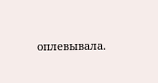оплевывала.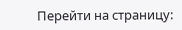Перейти на страницу: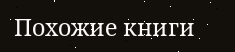Похожие книги